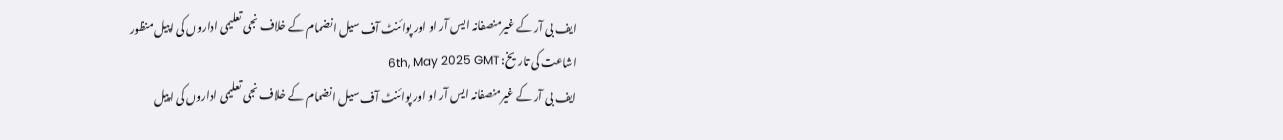ایف بی آر کے غیرمنصفانہ ایس آر او اور پوائنٹ آف سیل انضمام کے خلاف نجی تعلیمی اداروں کی اپیل منظور
اشاعت کی تاریخ: 6th, May 2025 GMT
ایف بی آر کے غیرمنصفانہ ایس آر او اور پوائنٹ آف سیل انضمام کے خلاف نجی تعلیمی اداروں کی اپیل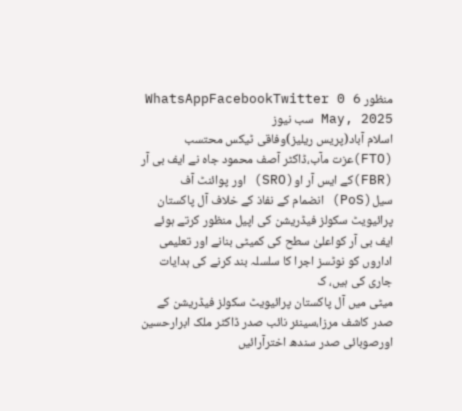منظور WhatsAppFacebookTwitter 0 6 May, 2025 سب نیوز
اسلام آباد(پریس ریلیز)وفاقی ٹیکس محتسب (FTO)عزت مآب،ڈاکٹر آصف محمود جاہ نے ایف بی آر (FBR)کے ایس آر او(SRO) اور پوائنٹ آف سیل(PoS) انضمام کے نفاذ کے خلاف آل پاکستان پرائیویٹ سکولز فیڈریشن کی اپیل منظور کرتے ہوئے ایف بی آر کواعلیٰ سطح کی کمیٹی بنانے اور تعلیمی اداروں کو نوٹسز اجرا کا سلسلہ بند کرنے کی ہدایات جاری کی ہیں، ک
میٹی میں آل پاکستان پرائیویٹ سکولز فیڈریشن کے صدر کاشف مرزا،سینئر نائب صدر ڈاکٹر ملک ابرارحسین اورصوبائی صدر سندھ اخترآرائیں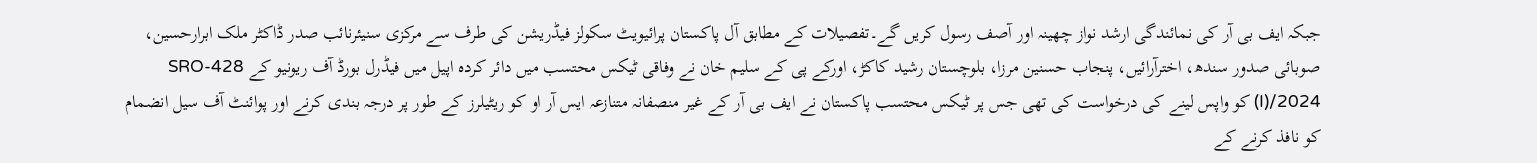جبکہ ایف بی آر کی نمائندگی ارشد نواز چھینہ اور آصف رسول کریں گے۔تفصیلات کے مطابق آل پاکستان پرائیویٹ سکولز فیڈریشن کی طرف سے مرکزی سنیئرنائب صدر ڈاکٹر ملک ابرارحسین، صوبائی صدور سندھ، اخترآرائیں، پنجاب حسنین مرزا، بلوچستان رشید کاکڑ، اورکے پی کے سلیم خان نے وفاقی ٹیکس محتسب میں دائر کردہ اپیل میں فیڈرل بورڈ آف ریونیو کے SRO-428 (I)/2024 کو واپس لینے کی درخواست کی تھی جس پر ٹیکس محتسب پاکستان نے ایف بی آر کے غیر منصفانہ متنازعہ ایس آر او کو ریٹیلرز کے طور پر درجہ بندی کرنے اور پوائنٹ آف سیل انضمام کو نافذ کرنے کے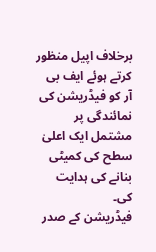برخلاف اپیل منظور کرتے ہوئے ایف بی آر کو فیڈریشن کی نمائندگی پر مشتمل ایک اعلیٰ سطح کی کمیٹی بنانے کی ہدایت کی۔
فیڈریشن کے صدر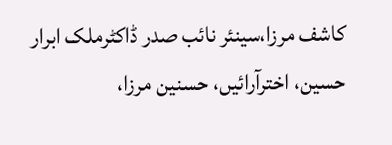کاشف مرزا،سینئر نائب صدر ڈاکٹرملک ابرار حسین، اخترآرائیں، حسنین مرزا،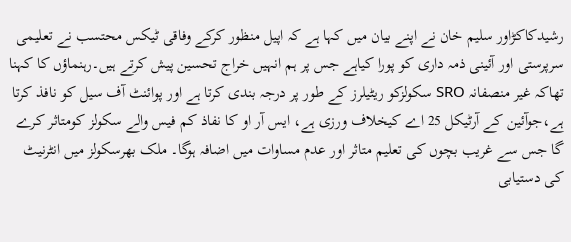رشیدکاکڑاور سلیم خان نے اپنے بیان میں کہا ہے کہ اپیل منظور کرکے وفاقی ٹیکس محتسب نے تعلیمی سرپرستی اور آئینی ذمہ داری کو پورا کیاہے جس پر ہم انہیں خراج تحسین پیش کرتے ہیں۔رہنماؤں کا کہنا تھاکہ غیر منصفانہ SRO سکولزکو ریٹیلرز کے طور پر درجہ بندی کرتا ہے اور پوائنٹ آف سیل کو نافذ کرتا ہے،جوآئین کے آرٹیکل 25 اے کیخلاف ورزی ہے، ایس آر او کا نفاذ کم فیس والے سکولز کومتاثر کرے گا جس سے غریب بچوں کی تعلیم متاثر اور عدم مساوات میں اضافہ ہوگا۔ ملک بھرسکولز میں انٹرنیٹ کی دستیابی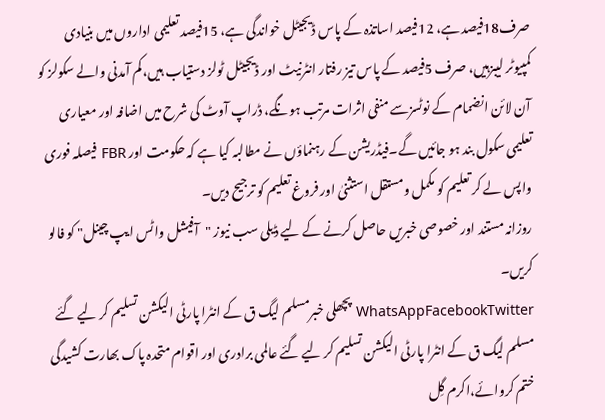صرف18فیصد ہے، 12فیصد اساتذہ کے پاس ڈیجیٹل خواندگی ہے، 15فیصد تعلیمی اداروں میں بنیادی کمپیوٹر لیبزہیں، صرف 5فیصد کے پاس تیز رفتار انٹرنیٹ اور ڈیجیٹل ٹولز دستیاب ہیں،کم آمدنی والے سکولز کو آن لائن انضمام کے نوٹسزسے منفی اثرات مرتب ہونگے، ڈراپ آوٹ کی شرح میں اضافہ اور معیاری تعلیمی سکول بند ہو جائیں گے۔فیڈریشن کے رہنماؤں نے مطالبہ کیا ہے کہ حکومت اور FBR فیصلہ فوری واپس لے کر تعلیم کو مکمل ومستقل استثنیٰ اور فروغ تعلیم کو ترجیح دیں۔
روزانہ مستند اور خصوصی خبریں حاصل کرنے کے لیے ڈیلی سب نیوز "آفیشل واٹس ایپ چینل" کو فالو کریں۔
WhatsAppFacebookTwitter پچھلی خبرمسلم لیگ ق کے انٹرا پارٹی الیکشن تسلیم کر لیے گئے مسلم لیگ ق کے انٹرا پارٹی الیکشن تسلیم کر لیے گئے عالمی برادری اور اقوام متحدہ پاک بھارت کشیدگی ختم کروائے،اکرم گِل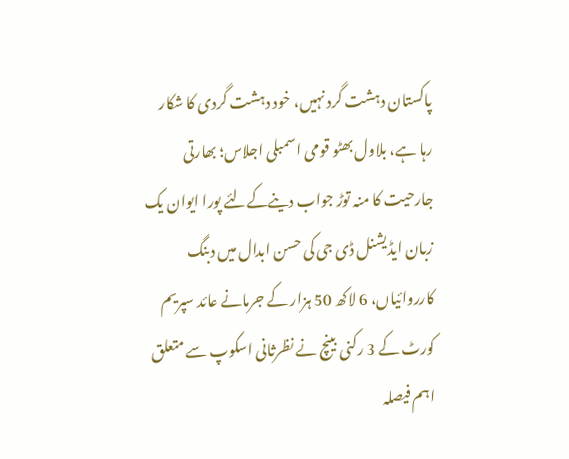پاکستان دہشت گرد نہیں، خود دہشت گردی کا شکار رہا ہے، بلاول بھٹو قومی اسمبلی اجلاس؛ بھارتی جارحیت کا منہ توڑ جواب دینےکےلئے پورا ایوان یک زبان ایڈیشنل ڈی جی کی حسن ابدال میں دبنگ کارروائیاں، 6 لاکھ 50 ہزار کے جرمانے عائد سپریم کورٹ کے 3 رکنی بینچ نے نظرثانی اسکوپ سے متعلق اہم فیصلہ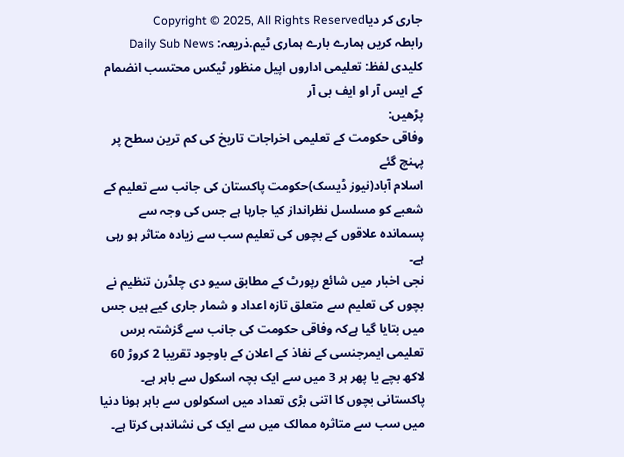جاری کر دیاCopyright © 2025, All Rights Reserved
رابطہ کریں ہمارے بارے ہماری ٹیم.ذریعہ: Daily Sub News
کلیدی لفظ: تعلیمی اداروں اپیل منظور ٹیکس محتسب انضمام کے ایس آر او ایف بی آر
پڑھیں:
وفاقی حکومت کے تعلیمی اخراجات تاریخ کی کم ترین سطح پر پہنچ گئے
اسلام آباد(نیوز ڈیسک)حکومت پاکستان کی جانب سے تعلیم کے شعبے کو مسلسل نظرانداز کیا جارہا ہے جس کی وجہ سے پسماندہ علاقوں کے بچوں کی تعلیم سب سے زیادہ متاثر ہو رہی ہے۔
نجی اخبار میں شائع رپورٹ کے مطابق سیو دی چلڈرن تنظیم نے بچوں کی تعلیم سے متعلق تازہ اعداد و شمار جاری کیے ہیں جس میں بتایا گیا ہےکہ وفاقی حکومت کی جانب سے گزشتہ برس تعلیمی ایمرجنسی کے نفاذ کے اعلان کے باوجود تقریبا 2 کروڑ 60 لاکھ بچے یا پھر ہر 3 میں سے ایک بچہ اسکول سے باہر ہے۔
پاکستانی بچوں کا اتنی بڑی تعداد میں اسکولوں سے باہر ہونا دنیا میں سب سے متاثرہ ممالک میں سے ایک کی نشاندہی کرتا ہے۔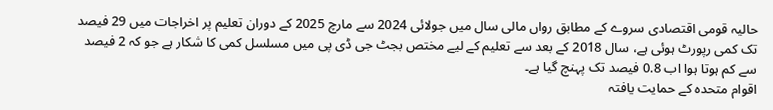حالیہ قومی اقتصادی سروے کے مطابق رواں مالی سال میں جولائی 2024 سے مارچ 2025 کے دوران تعلیم پر اخراجات میں 29 فیصد تک کمی رپورٹ ہوئی ہے، سال 2018 کے بعد سے تعلیم کے لیے مختص بجٹ جی ڈی پی میں مسلسل کمی کا شکار ہے جو کہ 2 فیصد سے کم ہوتا ہوا اب 0.8 فیصد تک پہنچ گیا ہے۔
اقوام متحدہ کے حمایت یافتہ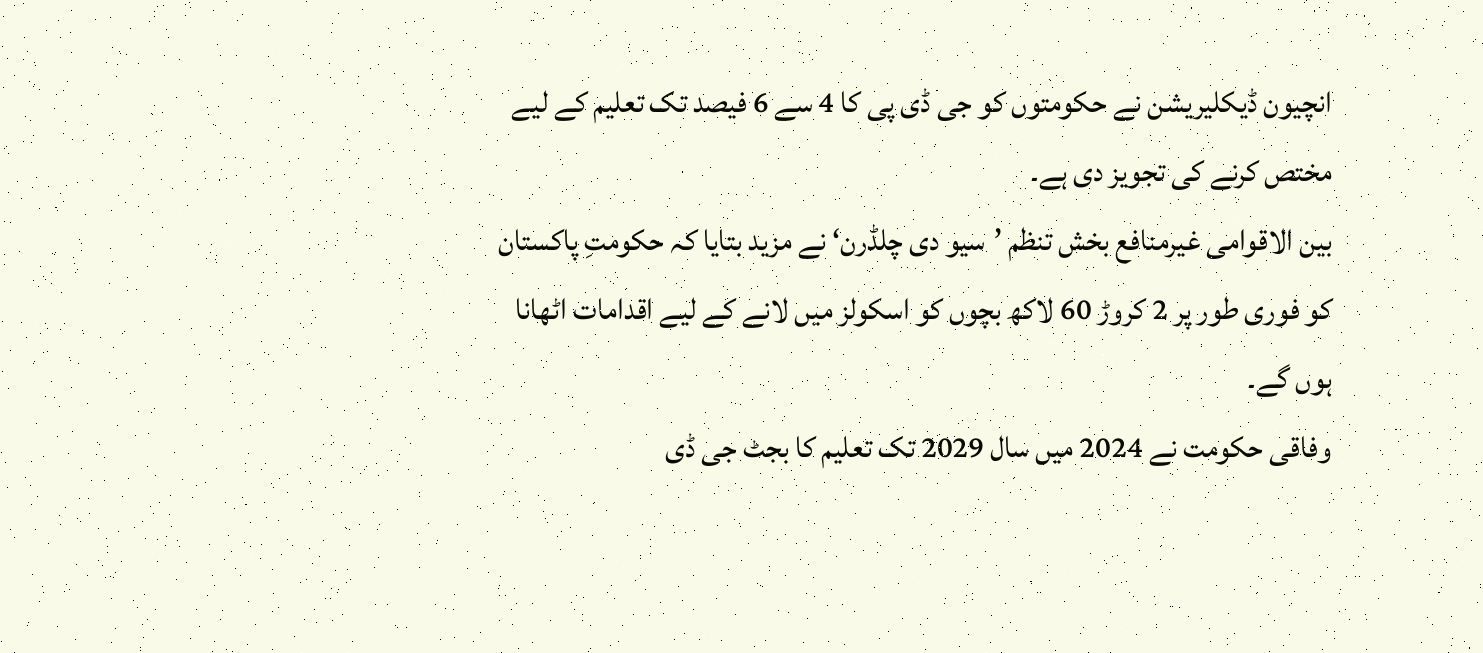انچیون ڈیکلیریشن نے حکومتوں کو جی ڈی پی کا 4 سے 6 فیصد تک تعلیم کے لیے مختص کرنے کی تجویز دی ہے۔
بین الاقوامی غیرمنافع بخش تنظم ’سیو دی چلڈرن‘ نے مزید بتایا کہ حکومتِ پاکستان کو فوری طور پر 2 کروڑ 60 لاکھ بچوں کو اسکولز میں لانے کے لیے اقدامات اٹھانا ہوں گے۔
وفاقی حکومت نے 2024 میں سال 2029 تک تعلیم کا بجٹ جی ڈی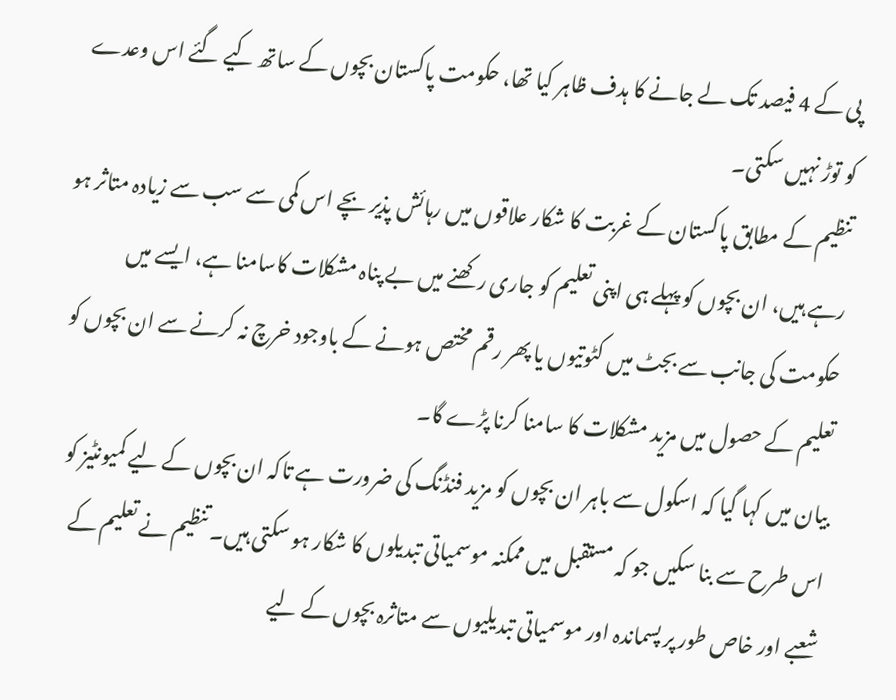پی کے 4 فیصد تک لے جانے کا ہدف ظاہر کیا تھا، حکومت پاکستان بچوں کے ساتھ کیے گئے اس وعدے کو توڑ نہیں سکتی۔
تنظیم کے مطابق پاکستان کے غربت کا شکار علاقوں میں رہائش پذیر بچے اس کمی سے سب سے زیادہ متاثر ہو رہے ہیں، ان بچوں کو پہلے ہی اپنی تعلیم کو جاری رکھنے میں بے پناہ مشکلات کاسامنا ہے، ایسے میں حکومت کی جانب سے بجٹ میں کٹوتیوں یا پھر رقم مختص ہونے کے باوجود خرچ نہ کرنے سے ان بچوں کو تعلیم کے حصول میں مزید مشکلات کا سامنا کرنا پڑے گا۔
بیان میں کہا گیا کہ اسکول سے باہر ان بچوں کو مزید فنڈنگ کی ضرورت ہے تاکہ ان بچوں کے لیے کمیونٹیز کو اس طرح سے بنا سکیں جو کہ مستقبل میں ممکنہ موسمیاتی تبدیلوں کا شکار ہو سکتی ہیں۔ تنظیم نے تعلیم کے شعبے اور خاص طور پر پسماندہ اور موسمیاتی تبدیلیوں سے متاثرہ بچوں کے لیے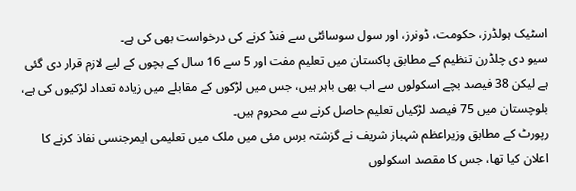اسٹیک ہولڈرز، حکومت، ڈونرز، اور سول سوسائٹی سے فنڈ کرنے کی درخواست بھی کی ہے۔
سیو دی چلڈرن تنظیم کے مطابق پاکستان میں تعلیم مفت اور 5 سے 16 سال کے بچوں کے لیے لازم قرار دی گئی ہے لیکن 38 فیصد بچے اسکولوں سے اب بھی باہر ہیں، جس میں لڑکوں کے مقابلے میں زیادہ تعداد لڑکیوں کی ہے، بلوچستان میں 75 فیصد لڑکیاں تعلیم حاصل کرنے سے محروم ہیں۔
رپورٹ کے مطابق وزیراعظم شہباز شریف نے گزشتہ برس مئی میں ملک میں تعلیمی ایمرجنسی نفاذ کرنے کا اعلان کیا تھا، جس کا مقصد اسکولوں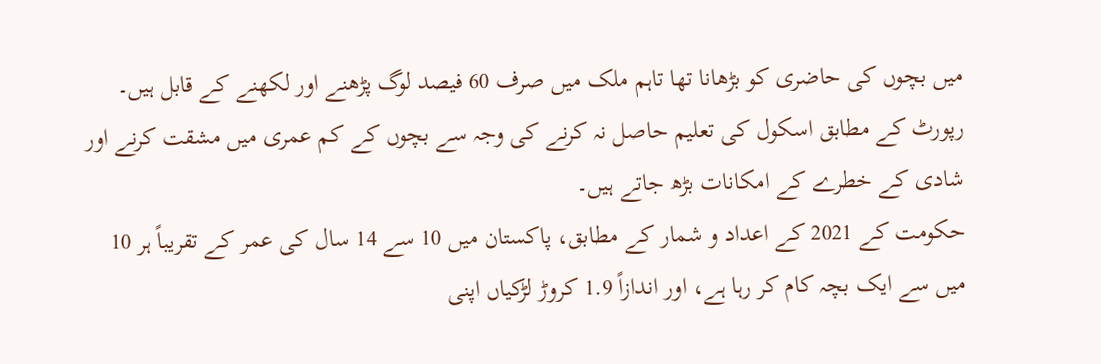میں بچوں کی حاضری کو بڑھانا تھا تاہم ملک میں صرف 60 فیصد لوگ پڑھنے اور لکھنے کے قابل ہیں۔
رپورٹ کے مطابق اسکول کی تعلیم حاصل نہ کرنے کی وجہ سے بچوں کے کم عمری میں مشقت کرنے اور شادی کے خطرے کے امکانات بڑھ جاتے ہیں۔
حکومت کے 2021 کے اعداد و شمار کے مطابق، پاکستان میں 10 سے 14 سال کی عمر کے تقریباً ہر 10 میں سے ایک بچہ کام کر رہا ہے، اور اندازاً 1.9 کروڑ لڑکیاں اپنی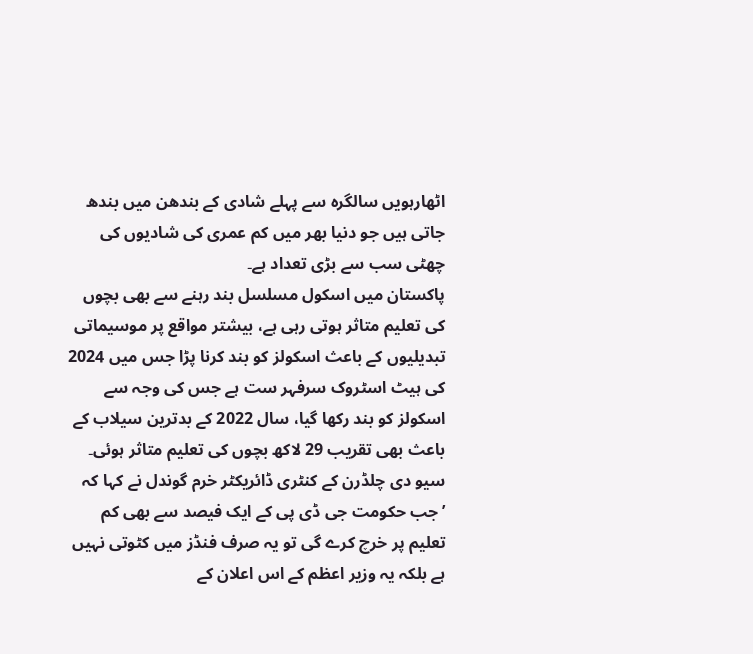اٹھارہویں سالگرہ سے پہلے شادی کے بندھن میں بندھ جاتی ہیں جو دنیا بھر میں کم عمری کی شادیوں کی چھٹی سب سے بڑی تعداد ہے۔
پاکستان میں اسکول مسلسل بند رہنے سے بھی بچوں کی تعلیم متاثر ہوتی رہی ہے، بیشتر مواقع پر موسیماتی تبدیلیوں کے باعث اسکولز کو بند کرنا پڑا جس میں 2024 کی ہیٹ اسٹروک سرفہر ست ہے جس کی وجہ سے اسکولز کو بند رکھا گیا، سال 2022 کے بدترین سیلاب کے باعث بھی تقریب 29 لاکھ بچوں کی تعلیم متاثر ہوئی۔
سیو دی چلڈرن کے کنٹری ڈائریکٹر خرم گوندل نے کہا کہ ’جب حکومت جی ڈی پی کے ایک فیصد سے بھی کم تعلیم پر خرچ کرے گی تو یہ صرف فنڈز میں کٹوتی نہیں ہے بلکہ یہ وزیر اعظم کے اس اعلان کے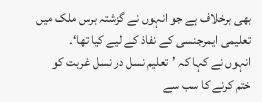بھی برخلاف ہے جو انہوں نے گزشتہ برس ملک میں تعلیمی ایمرجنسی کے نفاذ کے لیے کیا تھا‘۔
انہوں نے کہا کہ ’تعلیم نسل در نسل غربت کو ختم کرنے کا سب سے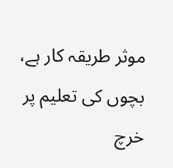موثر طریقہ کار ہے، بچوں کی تعلیم پر خرچ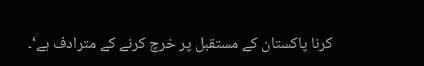کرنا پاکستان کے مستقبل پر خرچ کرنے کے مترادف ہے‘۔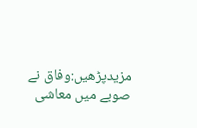مزیدپڑھیں:وفاق نے صوبے میں معاشی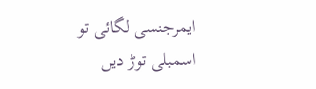ایمرجنسی لگائی تو اسمبلی توڑ دیں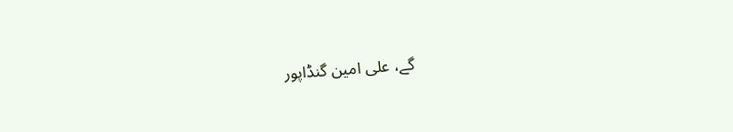گے، علی امین گنڈاپور